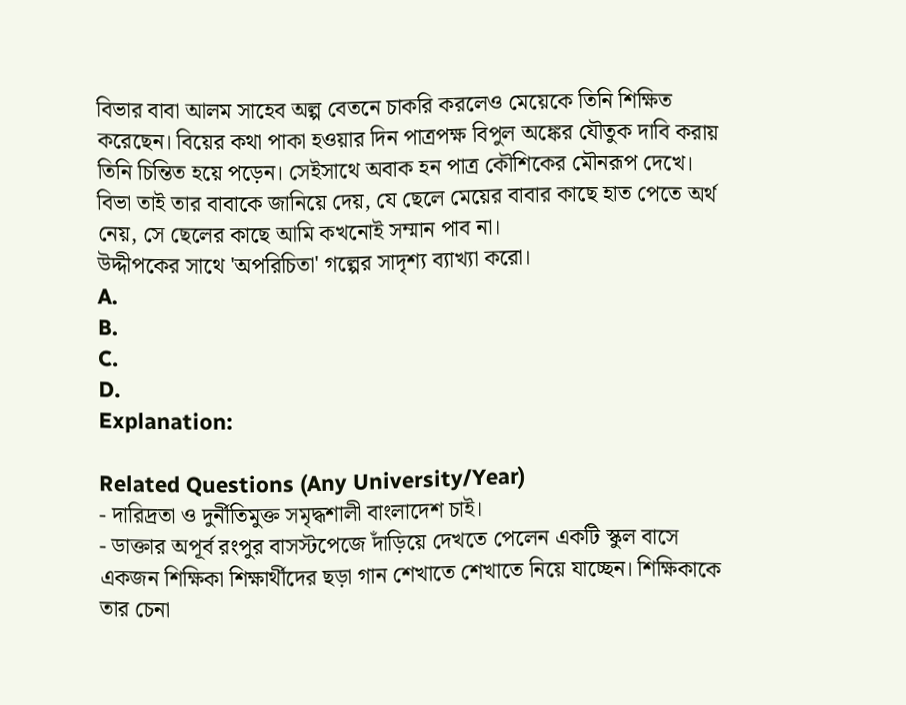বিভার বাবা আলম সাহেব অল্প বেতনে চাকরি করলেও মেয়েকে তিনি শিক্ষিত করেছেন। বিয়ের কথা পাকা হওয়ার দিন পাত্রপক্ষ বিপুল অঙ্কের যৌতুক দাবি করায় তিনি চিন্তিত হয়ে পড়েন। সেইসাথে অবাক হন পাত্র কৌশিকের মৌনরূপ দেখে। বিভা তাই তার বাবাকে জানিয়ে দেয়, যে ছেলে মেয়ের বাবার কাছে হাত পেতে অর্থ নেয়, সে ছেলের কাছে আমি কখনোই সম্মান পাব না।
উদ্দীপকের সাথে 'অপরিচিতা' গল্পের সাদৃশ্য ব্যাখ্যা করো।
A.
B.
C.
D.
Explanation:

Related Questions (Any University/Year)
- দারিদ্রতা ও দুর্নীতিমুক্ত সমৃদ্ধশালী বাংলাদেশ চাই।
- ডাক্তার অপূর্ব রংপুর বাসস্টপেজে দাঁড়িয়ে দেখতে পেলেন একটি স্কুল বাসে একজন শিক্ষিকা শিক্ষার্থীদের ছড়া গান শেখাতে শেখাতে নিয়ে যাচ্ছেন। শিক্ষিকাকে তার চেনা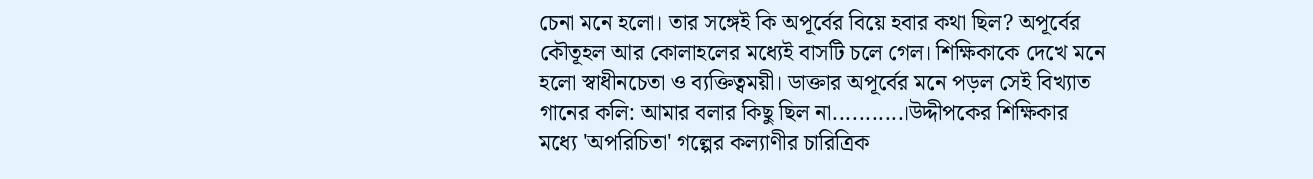চেনা মনে হলো। তার সঙ্গেই কি অপূর্বের বিয়ে হবার কথা ছিল? অপূর্বের কৌতূহল আর কোলাহলের মধ্যেই বাসটি চলে গেল। শিক্ষিকাকে দেখে মনে হলো স্বাধীনচেতা ও ব্যক্তিত্বময়ী। ডাক্তার অপূর্বের মনে পড়ল সেই বিখ্যাত গানের কলি: আমার বলার কিছু ছিল না...........।উদ্দীপকের শিক্ষিকার মধ্যে 'অপরিচিতা' গল্পের কল্যাণীর চারিত্রিক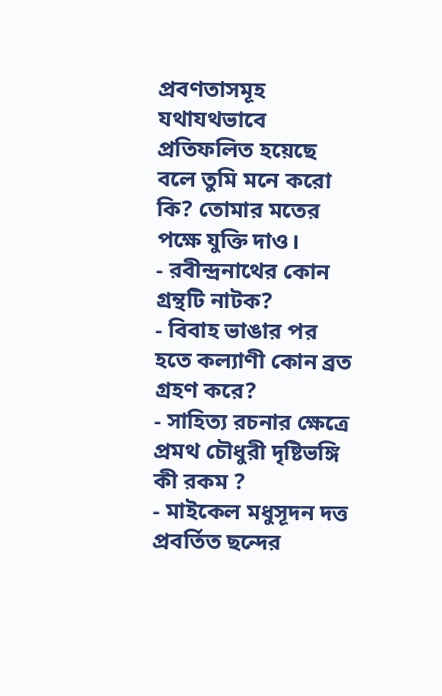প্রবণতাসমূহ যথাযথভাবে প্রতিফলিত হয়েছে বলে তুমি মনে করো কি? তোমার মতের পক্ষে যুক্তি দাও।
- রবীন্দ্রনাথের কোন গ্রন্থটি নাটক?
- বিবাহ ভাঙার পর হতে কল্যাণী কোন ব্রত গ্রহণ করে?
- সাহিত্য রচনার ক্ষেত্রে প্রমথ চৌধুরী দৃষ্টিভঙ্গি কী রকম ?
- মাইকেল মধুসূদন দত্ত প্রবর্তিত ছন্দের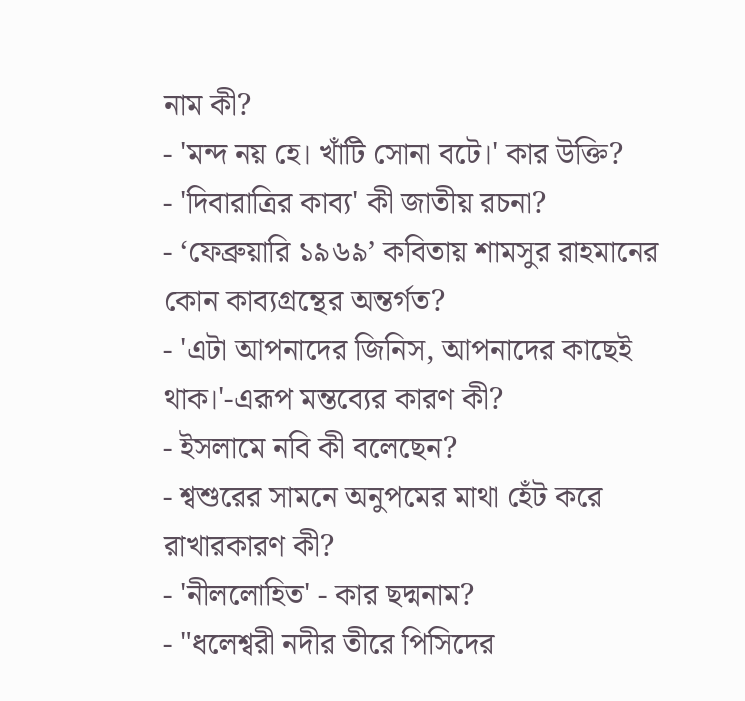নাম কী?
- 'মন্দ নয় হে। খাঁটি সোনা বটে।' কার উক্তি?
- 'দিবারাত্রির কাব্য' কী জাতীয় রচনা?
- ‘ফেব্রুয়ারি ১৯৬৯’ কবিতায় শামসুর রাহমানের কোন কাব্যগ্রন্থের অন্তর্গত?
- 'এটা আপনাদের জিনিস, আপনাদের কাছেই থাক।'-এরূপ মন্তব্যের কারণ কী?
- ইসলামে নবি কী বলেছেন?
- শ্বশুরের সামনে অনুপমের মাথা হেঁট করে রাখারকারণ কী?
- 'নীললোহিত' - কার ছদ্মনাম?
- "ধলেশ্বরী নদীর তীরে পিসিদের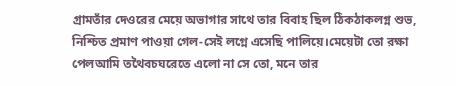গ্রামতাঁর দেওরের মেয়ে অভাগার সাথে তার বিবাহ ছিল ঠিকঠাকলগ্ন শুভ, নিশ্চিত প্রমাণ পাওয়া গেল-সেই লগ্নে এসেছি পালিয়ে।মেয়েটা তো রক্ষা পেলআমি তথৈবচঘরেতে এলো না সে তো, মনে তার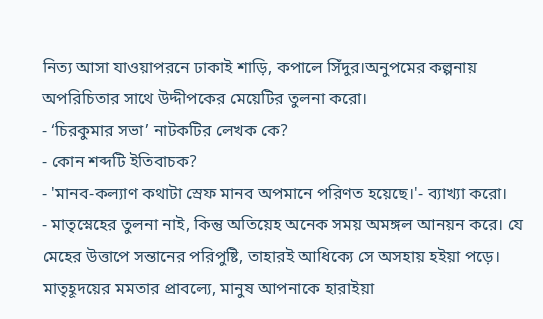নিত্য আসা যাওয়াপরনে ঢাকাই শাড়ি, কপালে সিঁদুর।অনুপমের কল্পনায় অপরিচিতার সাথে উদ্দীপকের মেয়েটির তুলনা করো।
- ‘চিরকুমার সভা’ নাটকটির লেখক কে?
- কোন শব্দটি ইতিবাচক?
- 'মানব-কল্যাণ কথাটা স্রেফ মানব অপমানে পরিণত হয়েছে।'- ব্যাখ্যা করো।
- মাতৃস্নেহের তুলনা নাই, কিন্তু অতিয়েহ অনেক সময় অমঙ্গল আনয়ন করে। যে মেহের উত্তাপে সন্তানের পরিপুষ্টি, তাহারই আধিক্যে সে অসহায় হইয়া পড়ে। মাতৃহূদয়ের মমতার প্রাবল্যে, মানুষ আপনাকে হারাইয়া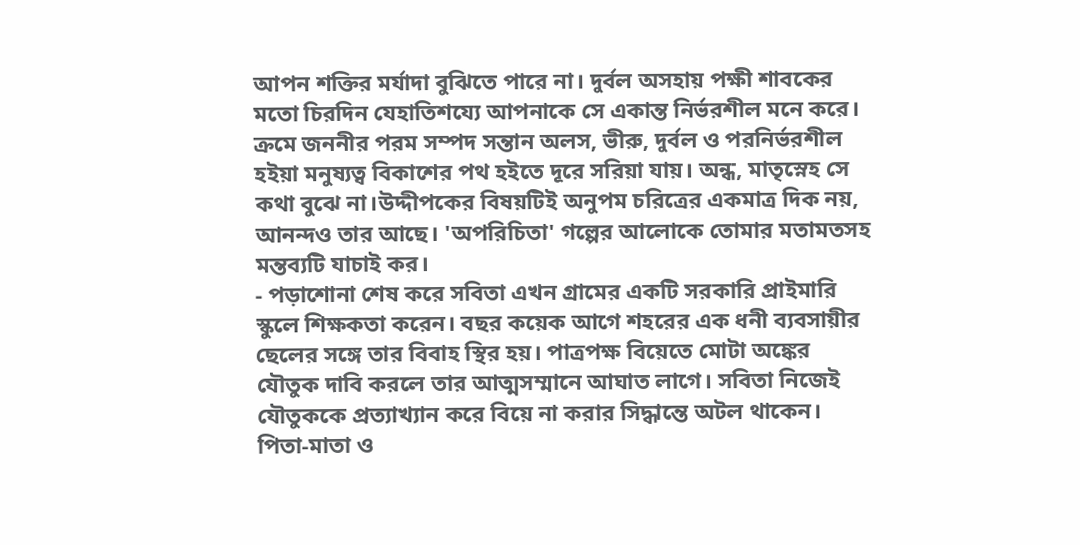আপন শক্তির মর্যাদা বুঝিতে পারে না। দুর্বল অসহায় পক্ষী শাবকের মতো চিরদিন যেহাতিশয্যে আপনাকে সে একান্ত নির্ভরশীল মনে করে। ক্রমে জননীর পরম সম্পদ সন্তান অলস, ভীরু, দুর্বল ও পরনির্ভরশীল হইয়া মনুষ্যত্ব বিকাশের পথ হইতে দূরে সরিয়া যায়। অন্ধ, মাতৃস্নেহ সে কথা বুঝে না।উদ্দীপকের বিষয়টিই অনুপম চরিত্রের একমাত্র দিক নয়, আনন্দও তার আছে। 'অপরিচিতা' গল্পের আলোকে তোমার মতামতসহ মন্তব্যটি যাচাই কর।
- পড়াশোনা শেষ করে সবিতা এখন গ্রামের একটি সরকারি প্রাইমারি স্কুলে শিক্ষকতা করেন। বছর কয়েক আগে শহরের এক ধনী ব্যবসায়ীর ছেলের সঙ্গে তার বিবাহ স্থির হয়। পাত্রপক্ষ বিয়েতে মোটা অঙ্কের যৌতুক দাবি করলে তার আত্মসম্মানে আঘাত লাগে। সবিতা নিজেই যৌতুককে প্রত্যাখ্যান করে বিয়ে না করার সিদ্ধান্তে অটল থাকেন। পিতা-মাতা ও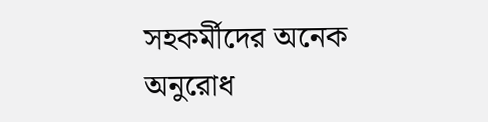সহকর্মীদের অনেক অনুরোধ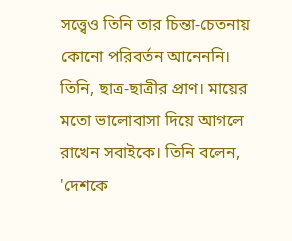সত্ত্বেও তিনি তার চিন্তা-চেতনায় কোনো পরিবর্তন আনেননি। তিনি, ছাত্র-ছাত্রীর প্রাণ। মায়ের মতো ভালোবাসা দিয়ে আগলে রাখেন সবাইকে। তিনি বলেন, 'দেশকে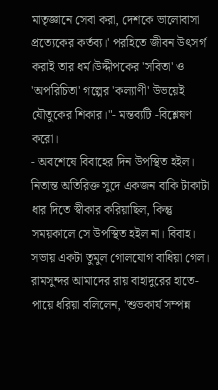মাতৃজ্ঞানে সেবা করা, দেশকে ভালোবাসা প্রত্যেকের কর্তব্য।' পরহিতে জীবন উৎসর্গ করাই তার ধর্ম।উদ্দীপকের 'সবিতা' ও 'অপরিচিতা' গল্পের 'কল্যাণী' উভয়েই যৌতুকের শিকার।"- মন্তব্যটি -বিশ্লেষণ করো।
- অবশেষে বিবাহের দিন উপস্থিত হইল। নিতান্ত অতিরিক্ত সুদে একজন বাকি টাকাটা ধার দিতে স্বীকার করিয়াছিল, কিন্তু সময়কালে সে উপস্থিত হইল না। বিবাহ। সভায় একটা তুমুল গোলযোগ বাধিয়া গেল। রামসুন্দর আমাদের রায় বাহাদুরের হাতে-পায়ে ধরিয়া বলিলেন, 'শুভকার্য সম্পন্ন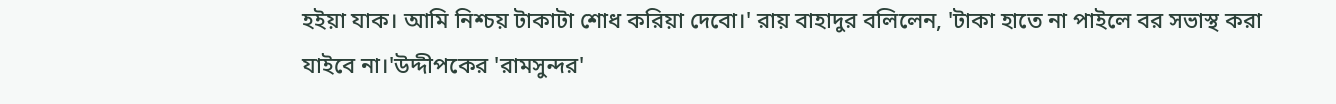হইয়া যাক। আমি নিশ্চয় টাকাটা শোধ করিয়া দেবো।' রায় বাহাদুর বলিলেন, 'টাকা হাতে না পাইলে বর সভাস্থ করা যাইবে না।'উদ্দীপকের 'রামসুন্দর'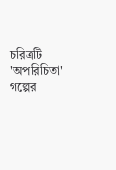চরিত্রটি 'অপরিচিতা' গল্পের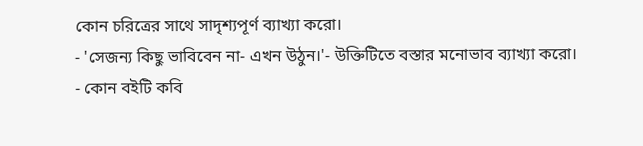কোন চরিত্রের সাথে সাদৃশ্যপূর্ণ ব্যাখ্যা করো।
- 'সেজন্য কিছু ভাবিবেন না- এখন উঠুন।'- উক্তিটিতে বস্তার মনোভাব ব্যাখ্যা করো।
- কোন বইটি কবি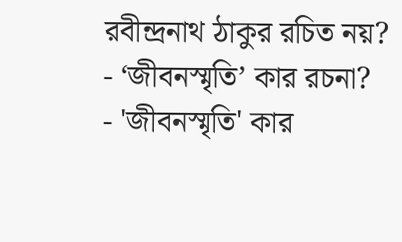রবীন্দ্রনাথ ঠাকুর রচিত নয়?
- ‘জীবনস্মৃতি’ কার রচনা?
- 'জীবনস্মৃতি' কার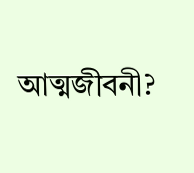আত্মজীবনী?